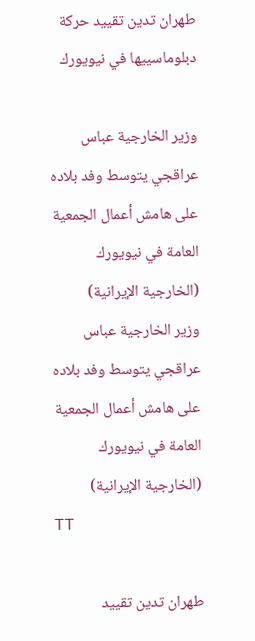طهران تدين تقييد حركة دبلوماسييها في نيويورك

وزير الخارجية عباس عراقجي يتوسط وفد بلاده على هامش أعمال الجمعية العامة في نيويورك (الخارجية الإيرانية)
وزير الخارجية عباس عراقجي يتوسط وفد بلاده على هامش أعمال الجمعية العامة في نيويورك (الخارجية الإيرانية)
TT

طهران تدين تقييد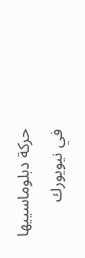حركة دبلوماسييها في نيويورك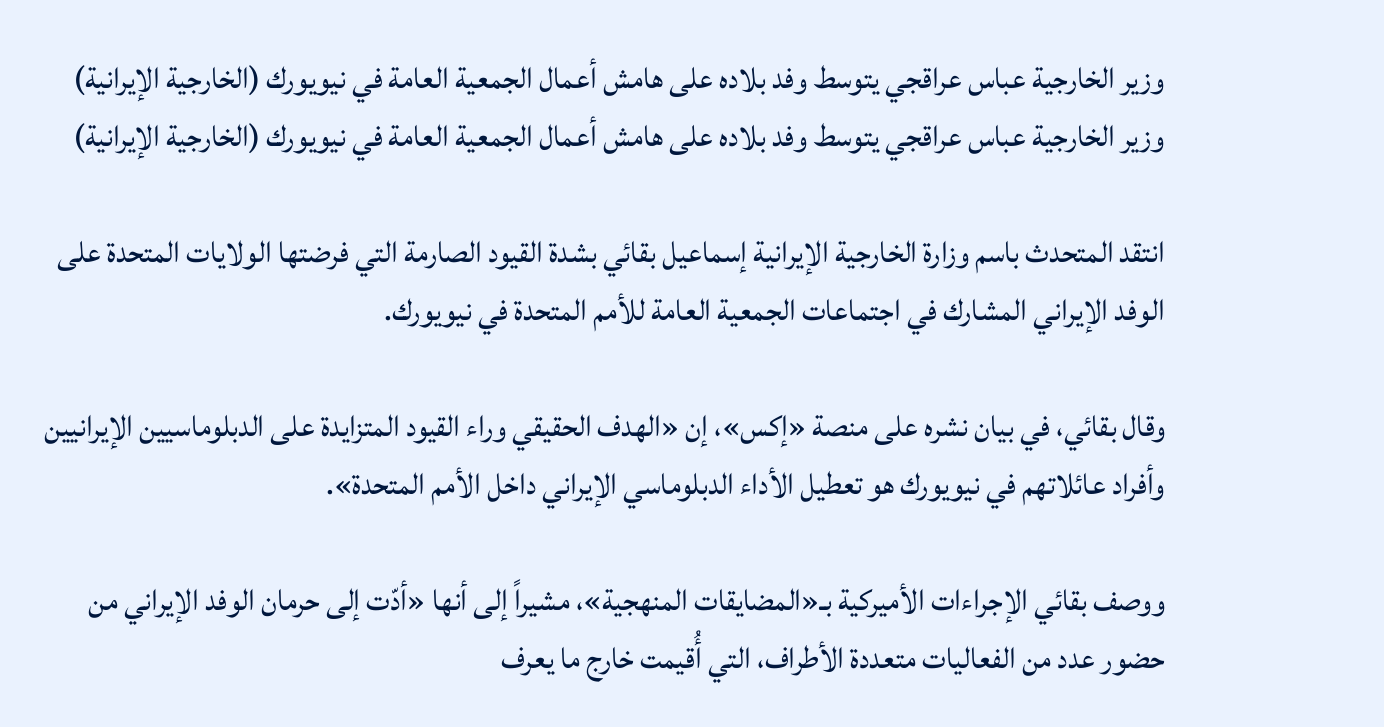وزير الخارجية عباس عراقجي يتوسط وفد بلاده على هامش أعمال الجمعية العامة في نيويورك (الخارجية الإيرانية)
وزير الخارجية عباس عراقجي يتوسط وفد بلاده على هامش أعمال الجمعية العامة في نيويورك (الخارجية الإيرانية)

انتقد المتحدث باسم وزارة الخارجية الإيرانية إسماعيل بقائي بشدة القيود الصارمة التي فرضتها الولايات المتحدة على الوفد الإيراني المشارك في اجتماعات الجمعية العامة للأمم المتحدة في نيويورك.

وقال بقائي، في بيان نشره على منصة «إكس»، إن «الهدف الحقيقي وراء القيود المتزايدة على الدبلوماسيين الإيرانيين وأفراد عائلاتهم في نيويورك هو تعطيل الأداء الدبلوماسي الإيراني داخل الأمم المتحدة».

ووصف بقائي الإجراءات الأميركية بـ«المضايقات المنهجية»، مشيراً إلى أنها «أدّت إلى حرمان الوفد الإيراني من حضور عدد من الفعاليات متعددة الأطراف، التي أُقيمت خارج ما يعرف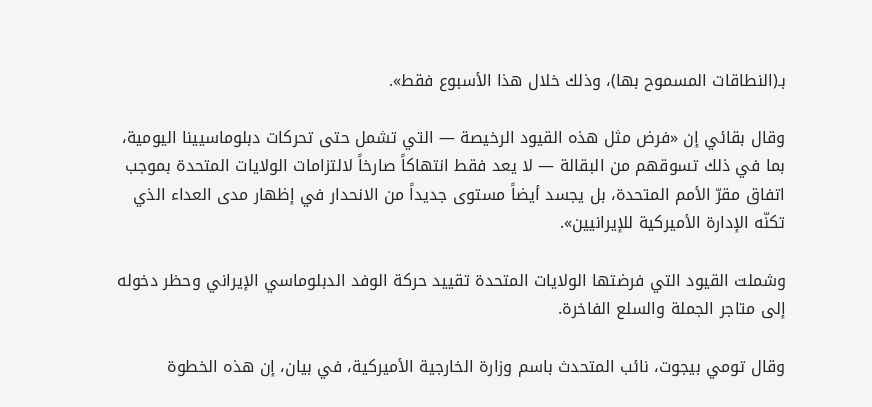بـ(النطاقات المسموح بها)، وذلك خلال هذا الأسبوع فقط».

وقال بقائي إن «فرض مثل هذه القيود الرخيصة — التي تشمل حتى تحركات دبلوماسيينا اليومية، بما في ذلك تسوقهم من البقالة — لا يعد فقط انتهاكاً صارخاً لالتزامات الولايات المتحدة بموجب اتفاق مقرّ الأمم المتحدة، بل يجسد أيضاً مستوى جديداً من الانحدار في إظهار مدى العداء الذي تكنّه الإدارة الأميركية للإيرانيين».

وشملت القيود التي فرضتها الولايات المتحدة تقييد حركة الوفد الدبلوماسي الإيراني وحظر دخوله إلى متاجر الجملة والسلع الفاخرة.

وقال تومي بيجوت، نائب المتحدث باسم وزارة الخارجية الأميركية، في بيان، إن هذه الخطوة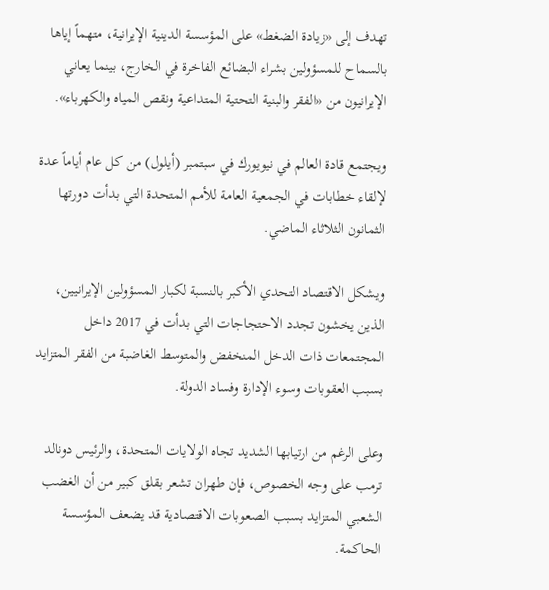تهدف إلى «زيادة الضغط» على المؤسسة الدينية الإيرانية، متهماً إياها بالسماح للمسؤولين بشراء البضائع الفاخرة في الخارج، بينما يعاني الإيرانيون من «الفقر والبنية التحتية المتداعية ونقص المياه والكهرباء».

ويجتمع قادة العالم في نيويورك في سبتمبر (أيلول) من كل عام أياماً عدة لإلقاء خطابات في الجمعية العامة للأمم المتحدة التي بدأت دورتها الثمانون الثلاثاء الماضي.

ويشكل الاقتصاد التحدي الأكبر بالنسبة لكبار المسؤولين الإيرانيين، الذين يخشون تجدد الاحتجاجات التي بدأت في 2017 داخل المجتمعات ذات الدخل المنخفض والمتوسط الغاضبة من الفقر المتزايد بسبب العقوبات وسوء الإدارة وفساد الدولة.

وعلى الرغم من ارتيابها الشديد تجاه الولايات المتحدة، والرئيس دونالد ترمب على وجه الخصوص، فإن طهران تشعر بقلق كبير من أن الغضب الشعبي المتزايد بسبب الصعوبات الاقتصادية قد يضعف المؤسسة الحاكمة.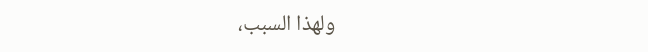ولهذا السبب،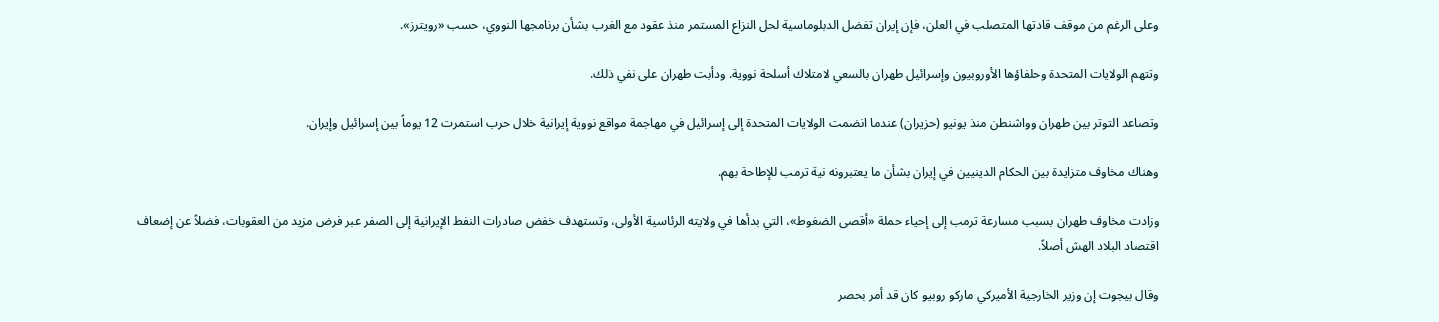وعلى الرغم من موقف قادتها المتصلب في العلن، فإن إيران تفضل الدبلوماسية لحل النزاع المستمر منذ عقود مع الغرب بشأن برنامجها النووي، حسب «رويترز».

وتتهم الولايات المتحدة وحلفاؤها الأوروبيون وإسرائيل طهران بالسعي لامتلاك أسلحة نووية. ودأبت طهران على نفي ذلك.

وتصاعد التوتر بين طهران وواشنطن منذ يونيو (حزيران) عندما انضمت الولايات المتحدة إلى إسرائيل في مهاجمة مواقع نووية إيرانية خلال حرب استمرت 12 يوماً بين إسرائيل وإيران.

وهناك مخاوف متزايدة بين الحكام الدينيين في إيران بشأن ما يعتبرونه نية ترمب للإطاحة بهم.

وزادت مخاوف طهران بسبب مسارعة ترمب إلى إحياء حملة «أقصى الضغوط»، التي بدأها في ولايته الرئاسية الأولى، وتستهدف خفض صادرات النفط الإيرانية إلى الصفر عبر فرض مزيد من العقوبات، فضلاً عن إضعاف اقتصاد البلاد الهش أصلاً.

وقال بيجوت إن وزير الخارجية الأميركي ماركو روبيو كان قد أمر بحصر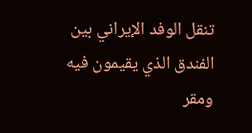تنقل الوفد الإيراني بين الفندق الذي يقيمون فيه ومقر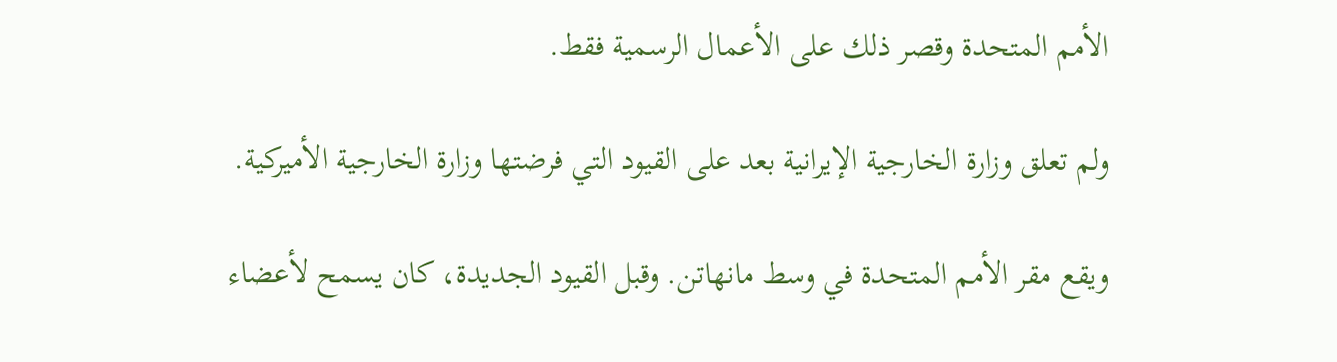الأمم المتحدة وقصر ذلك على الأعمال الرسمية فقط.

ولم تعلق وزارة الخارجية الإيرانية بعد على القيود التي فرضتها وزارة الخارجية الأميركية.

ويقع مقر الأمم المتحدة في وسط مانهاتن. وقبل القيود الجديدة، كان يسمح لأعضاء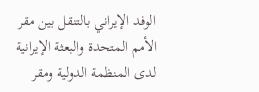الوفد الإيراني بالتنقل بين مقر الأمم المتحدة والبعثة الإيرانية لدى المنظمة الدولية ومقر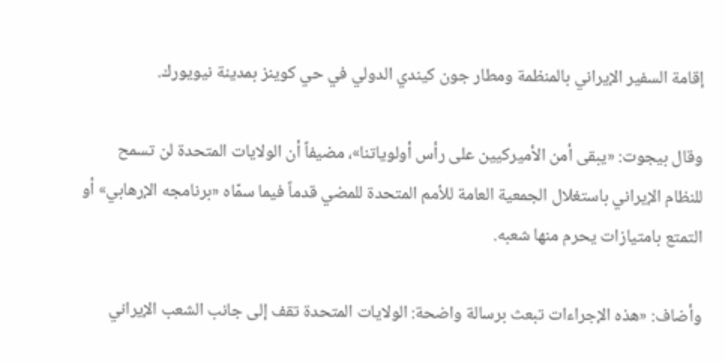إقامة السفير الإيراني بالمنظمة ومطار جون كيندي الدولي في حي كوينز بمدينة نيويورك.

وقال بيجوت: «يبقى أمن الأميركيين على رأس أولوياتنا»، مضيفاً أن الولايات المتحدة لن تسمح للنظام الإيراني باستغلال الجمعية العامة للأمم المتحدة للمضي قدماً فيما سمّاه «برنامجه الإرهابي» أو التمتع بامتيازات يحرم منها شعبه.

وأضاف: «هذه الإجراءات تبعث برسالة واضحة: الولايات المتحدة تقف إلى جانب الشعب الإيراني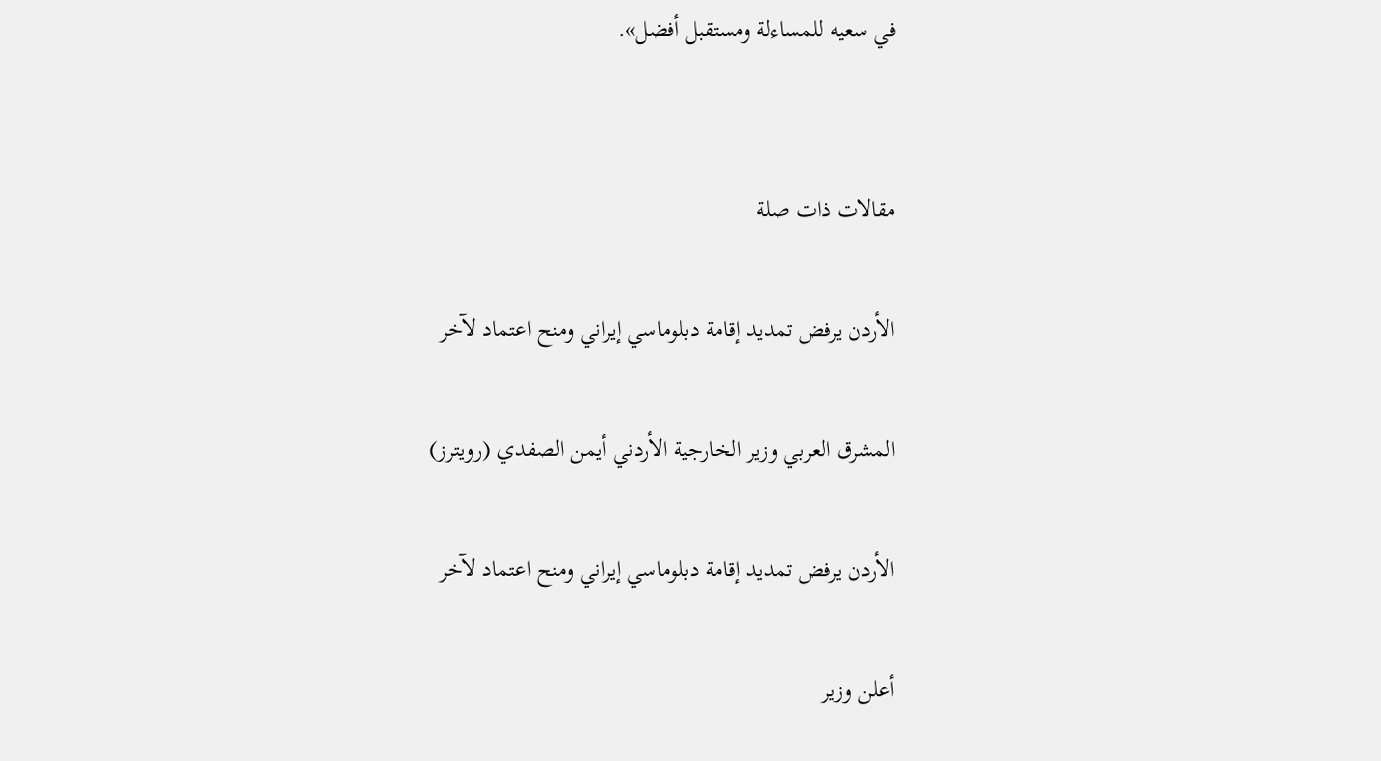في سعيه للمساءلة ومستقبل أفضل».


مقالات ذات صلة

الأردن يرفض تمديد إقامة دبلوماسي إيراني ومنح اعتماد لآخر

المشرق العربي وزير الخارجية الأردني أيمن الصفدي (رويترز)

الأردن يرفض تمديد إقامة دبلوماسي إيراني ومنح اعتماد لآخر

أعلن وزير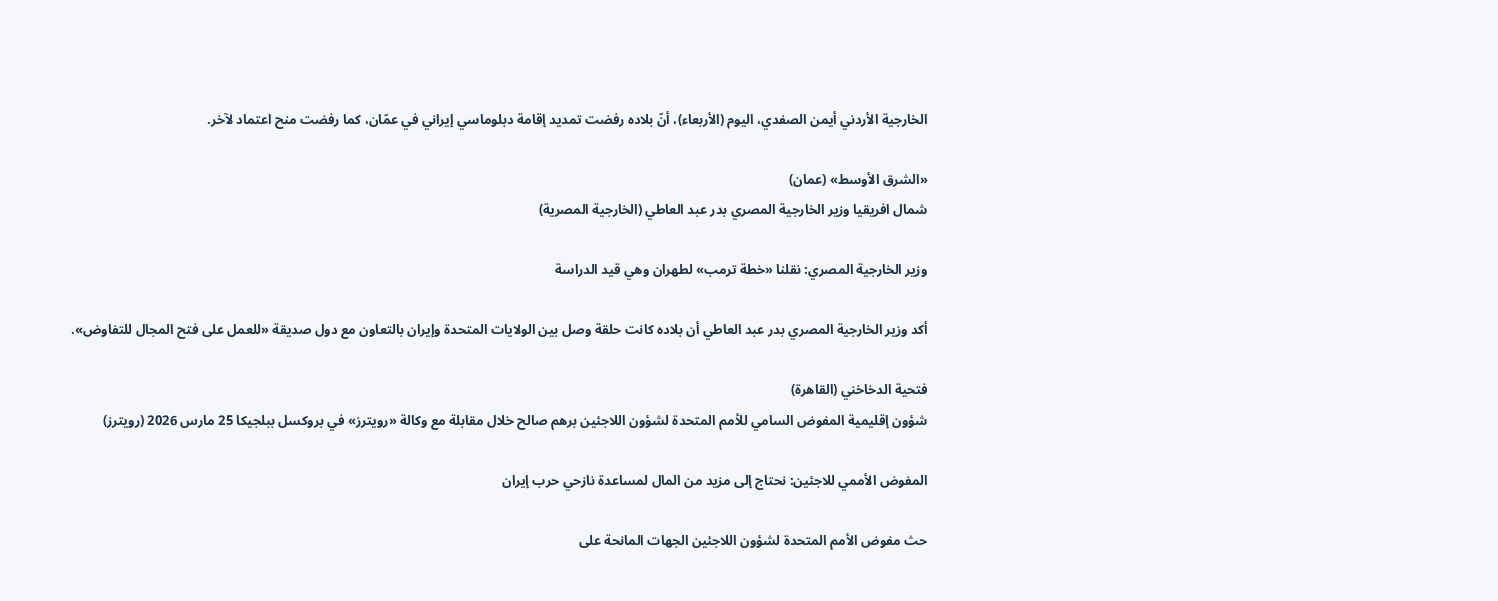الخارجية الأردني أيمن الصفدي، اليوم (الأربعاء)، أنّ بلاده رفضت تمديد إقامة دبلوماسي إيراني في عمّان، كما رفضت منح اعتماد لآخر.

«الشرق الأوسط» (عمان)
شمال افريقيا وزير الخارجية المصري بدر عبد العاطي (الخارجية المصرية)

وزير الخارجية المصري: نقلنا «خطة ترمب» لطهران وهي قيد الدراسة

أكد وزير الخارجية المصري بدر عبد العاطي أن بلاده كانت حلقة وصل بين الولايات المتحدة وإيران بالتعاون مع دول صديقة «للعمل على فتح المجال للتفاوض».

فتحية الدخاخني (القاهرة)
شؤون إقليمية المفوض السامي للأمم المتحدة لشؤون اللاجئين برهم صالح خلال مقابلة مع وكالة «رويترز» في بروكسل ببلجيكا 25 مارس 2026 (رويترز)

المفوض الأممي للاجئين: نحتاج إلى مزيد من المال لمساعدة نازحي حرب إيران

حث مفوض الأمم المتحدة لشؤون اللاجئين الجهات المانحة على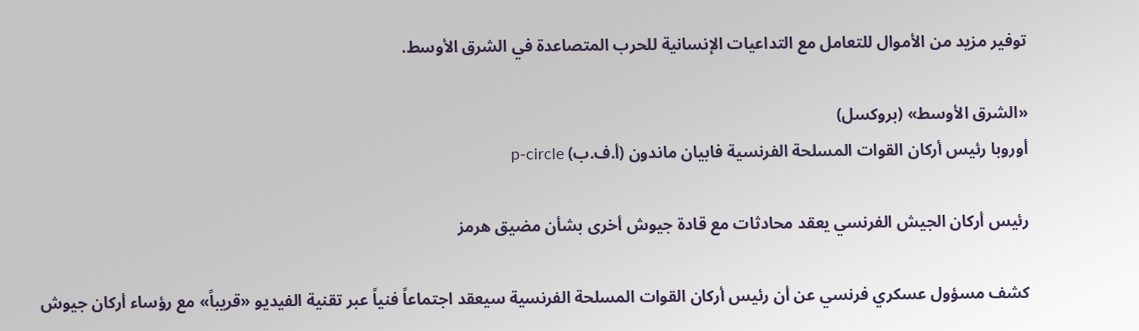توفير مزيد من الأموال للتعامل مع التداعيات الإنسانية للحرب المتصاعدة في الشرق الأوسط.

«الشرق الأوسط» (بروكسل)
أوروبا رئيس أركان القوات المسلحة الفرنسية فابيان ماندون ‌(أ.ف.ب) p-circle

رئيس أركان الجيش الفرنسي يعقد محادثات مع قادة جيوش أخرى بشأن مضيق هرمز

كشف مسؤول عسكري فرنسي عن أن رئيس أركان القوات المسلحة الفرنسية ‌سيعقد اجتماعاً ‌فنياً عبر ‌تقنية الفيديو «قريباً» مع رؤساء أركان جيوش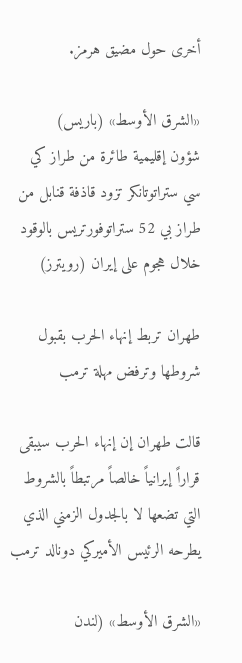أخرى حول مضيق هرمز.

«الشرق الأوسط» (باريس)
شؤون إقليمية طائرة من طراز كي سي ستراتوتانكر تزود قاذفة قنابل من طراز بي 52 ستراتوفورتريس بالوقود خلال هجوم على إيران (رويترز)

طهران تربط إنهاء الحرب بقبول شروطها وترفض مهلة ترمب

قالت طهران إن إنهاء الحرب سيبقى قراراً إيرانياً خالصاً مرتبطاً بالشروط التي تضعها لا بالجدول الزمني الذي يطرحه الرئيس الأميركي دونالد ترمب

«الشرق الأوسط» (لندن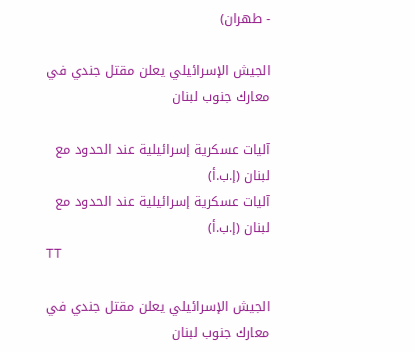- طهران)

الجيش الإسرائيلي يعلن مقتل جندي في معارك جنوب لبنان

آليات عسكرية إسرائيلية عند الحدود مع لبنان (إ.ب.أ)
آليات عسكرية إسرائيلية عند الحدود مع لبنان (إ.ب.أ)
TT

الجيش الإسرائيلي يعلن مقتل جندي في معارك جنوب لبنان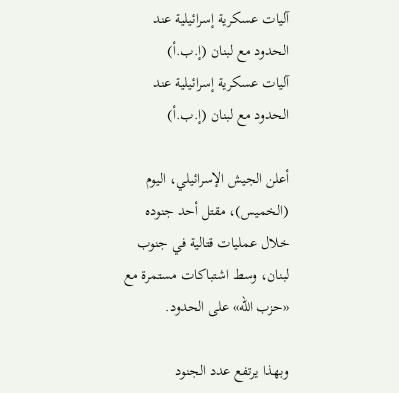آليات عسكرية إسرائيلية عند الحدود مع لبنان (إ.ب.أ)
آليات عسكرية إسرائيلية عند الحدود مع لبنان (إ.ب.أ)

أعلن الجيش الإسرائيلي، اليوم (الخميس)، مقتل أحد جنوده خلال ‌عمليات ‌قتالية في ‌جنوب لبنان، وسط اشتباكات مستمرة مع «حزب الله» على الحدود.

وبهذا ‌يرتفع عدد ‌الجنود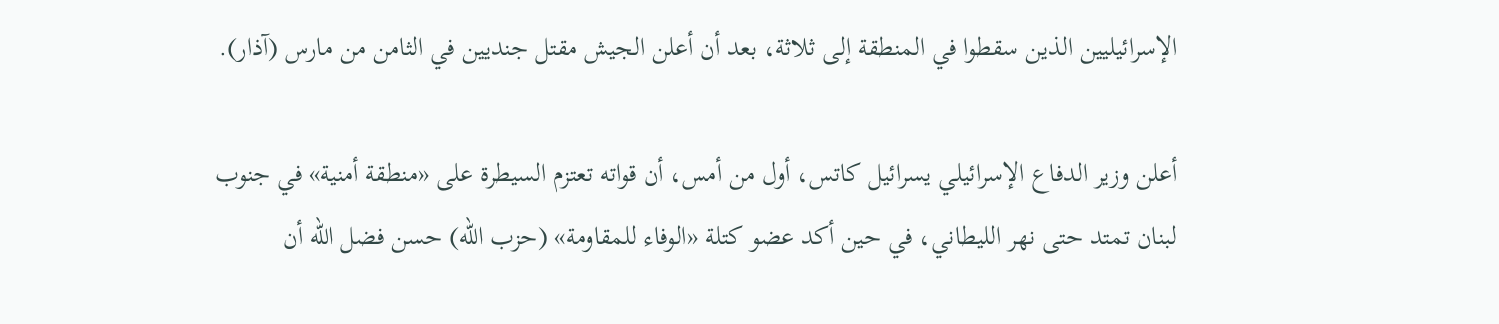الإسرائيليين ‌الذين ‌سقطوا في المنطقة إلى ثلاثة، ‌بعد أن أعلن الجيش مقتل جنديين في الثامن من مارس (آذار).

أعلن وزير الدفاع الإسرائيلي يسرائيل كاتس، أول من أمس، أن قواته تعتزم السيطرة على «منطقة أمنية» في جنوب لبنان تمتد حتى نهر الليطاني، في حين أكد عضو كتلة «الوفاء للمقاومة» (حزب الله) حسن فضل الله أن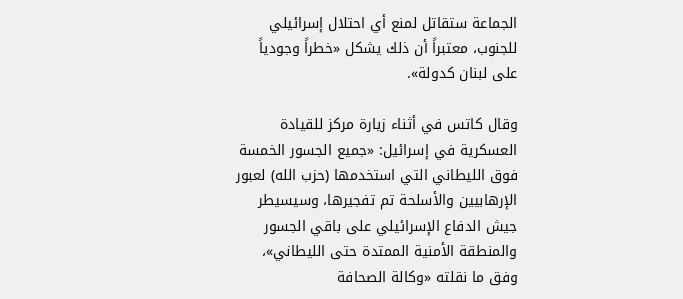الجماعة ستقاتل لمنع أي احتلال إسرائيلي للجنوب، معتبراً أن ذلك يشكل «خطراً وجودياً على لبنان كدولة».

وقال كاتس في أثناء زيارة مركز للقيادة العسكرية في إسرائيل: «جميع الجسور الخمسة فوق الليطاني التي استخدمها (حزب الله) لعبور الإرهابيين والأسلحة تم تفجيرها، وسيسيطر جيش الدفاع الإسرائيلي على باقي الجسور والمنطقة الأمنية الممتدة حتى الليطاني»، وفق ما نقلته «وكالة الصحافة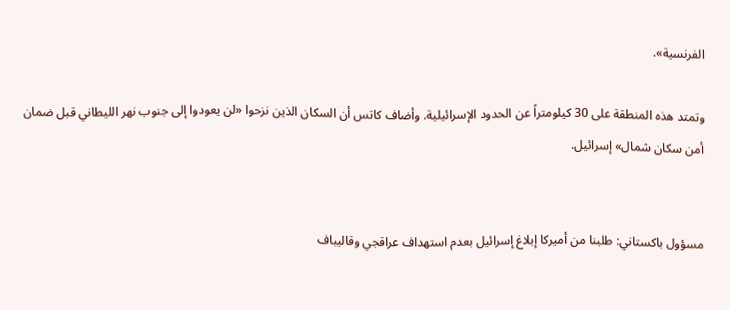الفرنسية».

وتمتد هذه المنطقة على 30 كيلومتراً عن الحدود الإسرائيلية. وأضاف كاتس أن السكان الذين نزحوا «لن يعودوا إلى جنوب نهر الليطاني قبل ضمان أمن سكان شمال» إسرائيل.


مسؤول باكستاني: طلبنا من أميركا إبلاغ إسرائيل بعدم استهداف عراقجي وقاليباف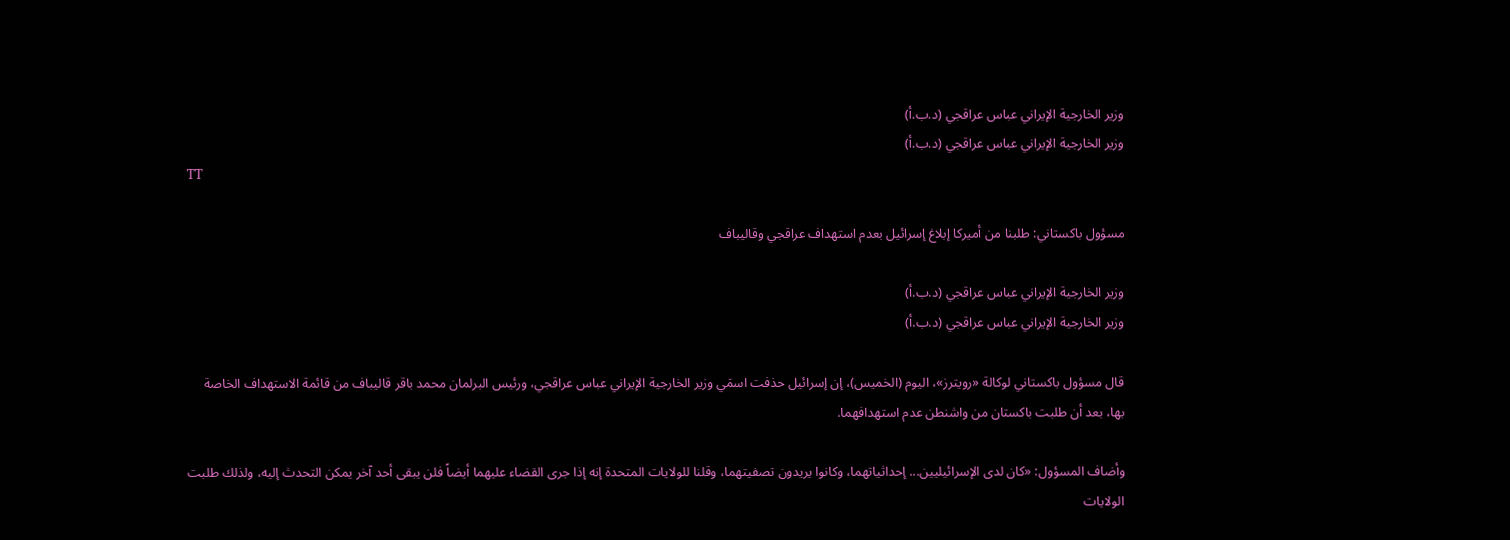وزير الخارجية الإيراني عباس ‌عراقجي (د.ب.أ)
وزير الخارجية الإيراني عباس ‌عراقجي (د.ب.أ)
TT

مسؤول باكستاني: طلبنا من أميركا إبلاغ إسرائيل بعدم استهداف عراقجي وقاليباف

وزير الخارجية الإيراني عباس ‌عراقجي (د.ب.أ)
وزير الخارجية الإيراني عباس ‌عراقجي (د.ب.أ)

قال مسؤول باكستاني لوكالة «رويترز»، اليوم (الخميس)، إن إسرائيل حذفت اسمَي وزير الخارجية الإيراني عباس ‌عراقجي، ورئيس البرلمان ‌محمد باقر ‌قاليباف من قائمة الاستهداف الخاصة بها، بعد أن طلبت باكستان من واشنطن عدم استهدافهما.

وأضاف المسؤول: «كان ‌لدى ‌الإسرائيليين... إحداثياتهما، ‌وكانوا يريدون تصفيتهما، ‌وقلنا للولايات المتحدة إنه إذا جرى القضاء عليهما ‌أيضاً فلن يبقى أحد آخر يمكن التحدث إليه، ولذلك طلبت الولايات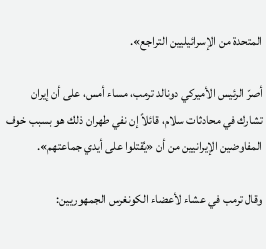المتحدة من الإسرائيليين التراجع».

أصرّ الرئيس الأميركي دونالد ترمب، مساء أمس، على أن إيران تشارك في محادثات سلام، قائلاً إن نفي طهران ذلك هو بسبب خوف المفاوضين الإيرانيين من أن «يُقتلوا على أيدي جماعتهم».

وقال ترمب في عشاء لأعضاء الكونغرس الجمهوريين: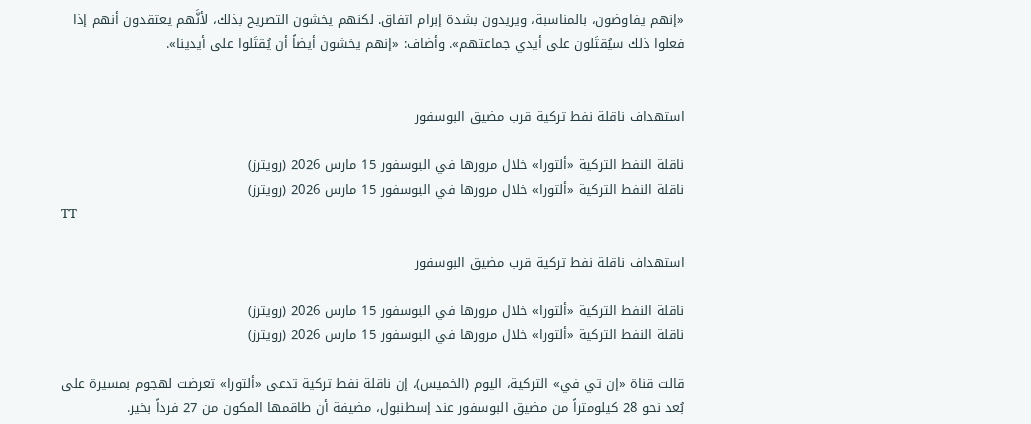«إنهم يفاوضون، بالمناسبة، ويريدون بشدة إبرام اتفاق. لكنهم يخشون التصريح بذلك، لأنَّهم يعتقدون أنهم إذا فعلوا ذلك سيُقتَلون على أيدي جماعتهم». وأضاف: «إنهم يخشون أيضاً أن يُقتَلوا على أيدينا».


استهداف ناقلة نفط تركية قرب مضيق البوسفور

ناقلة النفط التركية «ألتورا» خلال مرورها في البوسفور 15 مارس 2026 (رويترز)
ناقلة النفط التركية «ألتورا» خلال مرورها في البوسفور 15 مارس 2026 (رويترز)
TT

استهداف ناقلة نفط تركية قرب مضيق البوسفور

ناقلة النفط التركية «ألتورا» خلال مرورها في البوسفور 15 مارس 2026 (رويترز)
ناقلة النفط التركية «ألتورا» خلال مرورها في البوسفور 15 مارس 2026 (رويترز)

قالت قناة «إن تي في» التركية، اليوم (الخميس)، إن ناقلة نفط تركية تدعى «ألتورا» تعرضت لهجوم بمسيرة على بُعد نحو 28 كيلومتراً ‌من مضيق ‌البوسفور عند إسطنبول، ‌مضيفة أن طاقمها المكون من 27 فرداً بخير.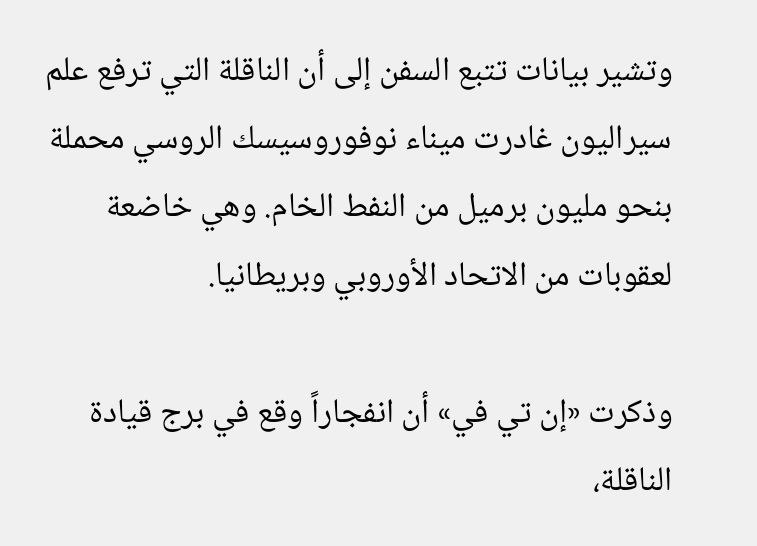وتشير بيانات تتبع السفن إلى أن الناقلة التي ترفع علم سيراليون ‌غادرت ‌ميناء نوفوروسيسك الروسي ‌محملة بنحو ‌مليون برميل من النفط الخام. وهي خاضعة لعقوبات من الاتحاد ‌الأوروبي وبريطانيا.

وذكرت «إن تي في» أن انفجاراً وقع في برج قيادة الناقلة،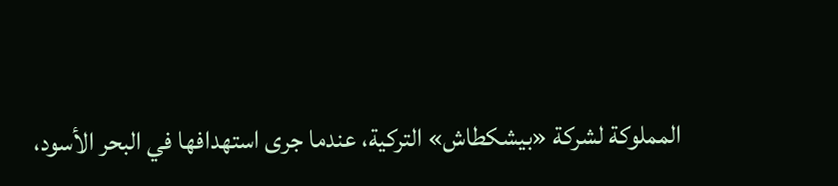المملوكة لشركة «بيشكطاش» التركية، عندما جرى استهدافها في البحر الأسود،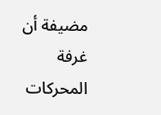مضيفة أن غرفة المحركات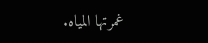غمرتها المياه.